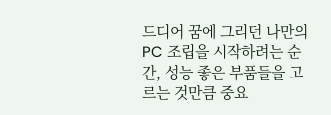드디어 꿈에 그리던 나만의 PC 조립을 시작하려는 순간, 성능 좋은 부품들을 고르는 것만큼 중요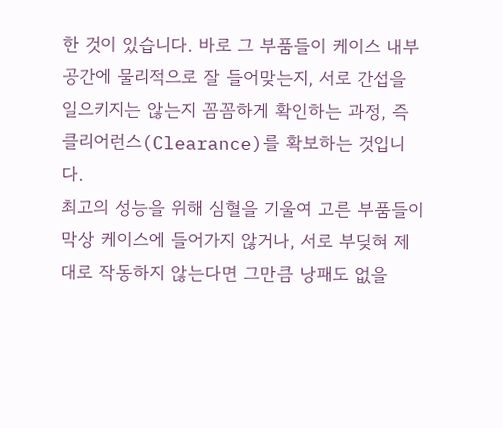한 것이 있습니다. 바로 그 부품들이 케이스 내부 공간에 물리적으로 잘 들어맞는지, 서로 간섭을 일으키지는 않는지 꼼꼼하게 확인하는 과정, 즉 클리어런스(Clearance)를 확보하는 것입니다.
최고의 성능을 위해 심혈을 기울여 고른 부품들이 막상 케이스에 들어가지 않거나, 서로 부딪혀 제대로 작동하지 않는다면 그만큼 낭패도 없을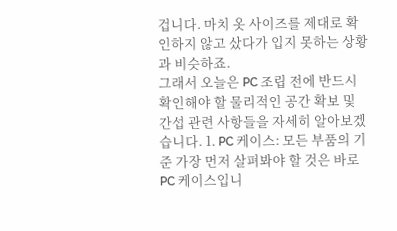겁니다. 마치 옷 사이즈를 제대로 확인하지 않고 샀다가 입지 못하는 상황과 비슷하죠.
그래서 오늘은 PC 조립 전에 반드시 확인해야 할 물리적인 공간 확보 및 간섭 관련 사항들을 자세히 알아보겠습니다. 1. PC 케이스: 모든 부품의 기준 가장 먼저 살펴봐야 할 것은 바로 PC 케이스입니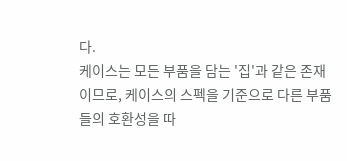다.
케이스는 모든 부품을 담는 '집'과 같은 존재이므로, 케이스의 스펙을 기준으로 다른 부품들의 호환성을 따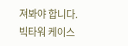져봐야 합니다. 빅타워 케이스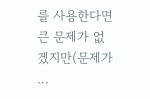를 사용한다면 큰 문제가 없겠지만(문제가 ...